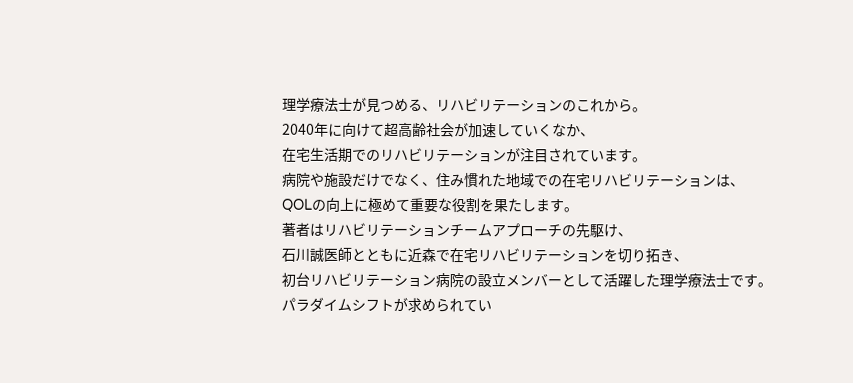理学療法士が見つめる、リハビリテーションのこれから。
2040年に向けて超高齢社会が加速していくなか、
在宅生活期でのリハビリテーションが注目されています。
病院や施設だけでなく、住み慣れた地域での在宅リハビリテーションは、
QOLの向上に極めて重要な役割を果たします。
著者はリハビリテーションチームアプローチの先駆け、
石川誠医師とともに近森で在宅リハビリテーションを切り拓き、
初台リハビリテーション病院の設立メンバーとして活躍した理学療法士です。
パラダイムシフトが求められてい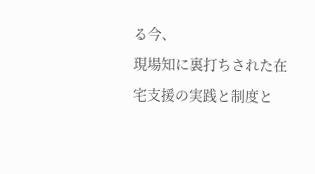る今、
現場知に裏打ちされた在宅支援の実践と制度と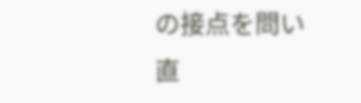の接点を問い直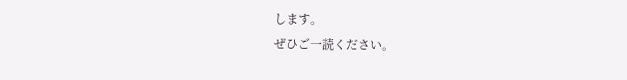します。
ぜひご一読ください。